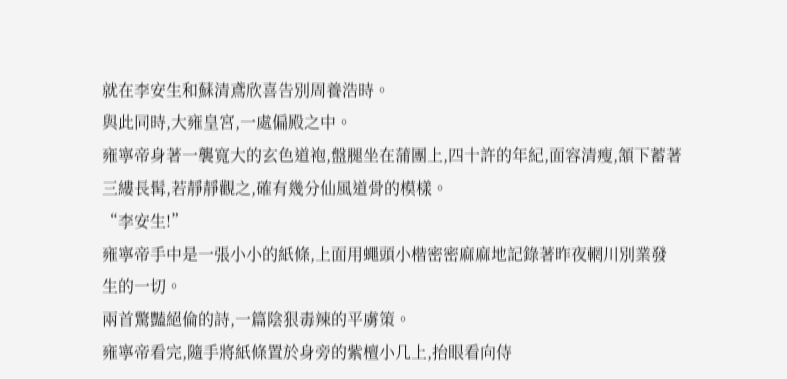就在李安生和蘇清鳶欣喜告別周養浩時。
與此同時,大雍皇宮,一處偏殿之中。
雍寧帝身著一襲寬大的玄色道袍,盤腿坐在蒲團上,四十許的年紀,面容清瘦,頷下蓄著三縷長髯,若靜靜觀之,確有幾分仙風道骨的模樣。
“李安生!”
雍寧帝手中是一張小小的紙條,上面用蠅頭小楷密密麻麻地記錄著昨夜輞川別業發生的一切。
兩首驚豔絕倫的詩,一篇陰狠毒辣的平虜策。
雍寧帝看完,隨手將紙條置於身旁的紫檀小几上,抬眼看向侍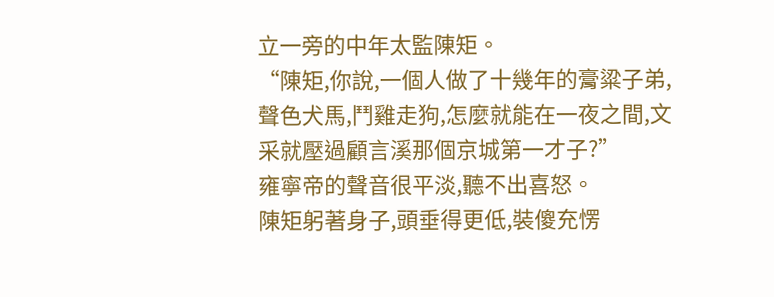立一旁的中年太監陳矩。
“陳矩,你說,一個人做了十幾年的膏粱子弟,聲色犬馬,鬥雞走狗,怎麼就能在一夜之間,文采就壓過顧言溪那個京城第一才子?”
雍寧帝的聲音很平淡,聽不出喜怒。
陳矩躬著身子,頭垂得更低,裝傻充愣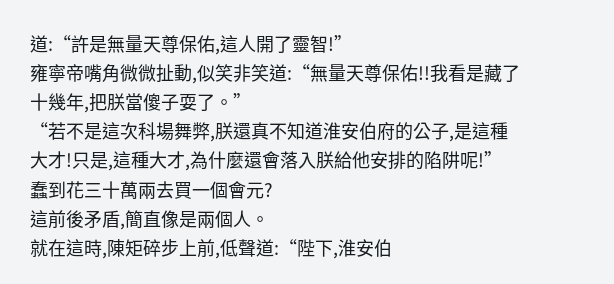道:“許是無量天尊保佑,這人開了靈智!”
雍寧帝嘴角微微扯動,似笑非笑道:“無量天尊保佑!!我看是藏了十幾年,把朕當傻子耍了。”
“若不是這次科場舞弊,朕還真不知道淮安伯府的公子,是這種大才!只是,這種大才,為什麼還會落入朕給他安排的陷阱呢!”
蠢到花三十萬兩去買一個會元?
這前後矛盾,簡直像是兩個人。
就在這時,陳矩碎步上前,低聲道:“陛下,淮安伯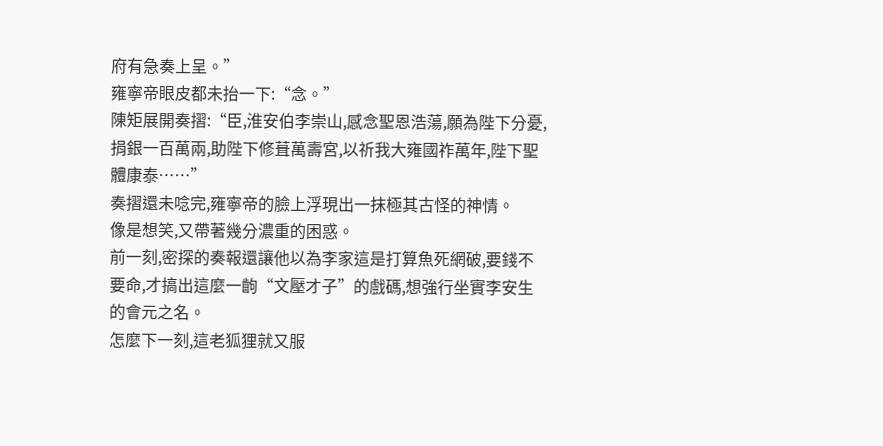府有急奏上呈。”
雍寧帝眼皮都未抬一下:“念。”
陳矩展開奏摺:“臣,淮安伯李崇山,感念聖恩浩蕩,願為陛下分憂,捐銀一百萬兩,助陛下修葺萬壽宮,以祈我大雍國祚萬年,陛下聖體康泰……”
奏摺還未唸完,雍寧帝的臉上浮現出一抹極其古怪的神情。
像是想笑,又帶著幾分濃重的困惑。
前一刻,密探的奏報還讓他以為李家這是打算魚死網破,要錢不要命,才搞出這麼一齣“文壓才子”的戲碼,想強行坐實李安生的會元之名。
怎麼下一刻,這老狐狸就又服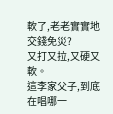軟了,老老實實地交錢免災?
又打又拉,又硬又軟。
這李家父子,到底在唱哪一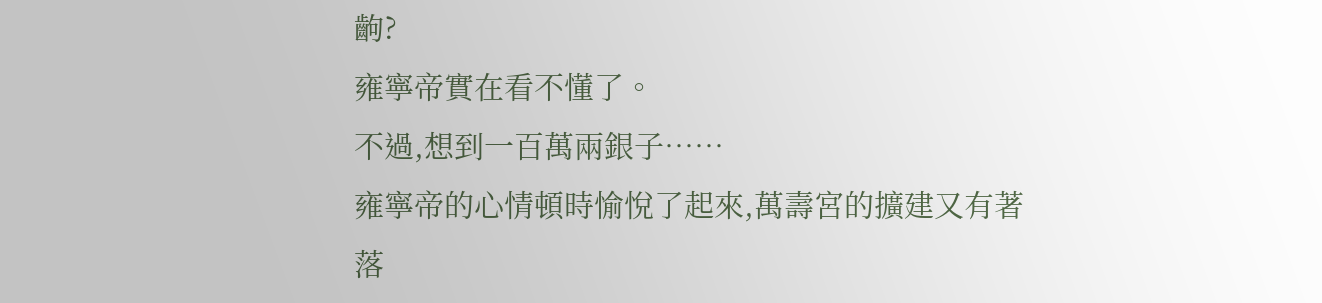齣?
雍寧帝實在看不懂了。
不過,想到一百萬兩銀子……
雍寧帝的心情頓時愉悅了起來,萬壽宮的擴建又有著落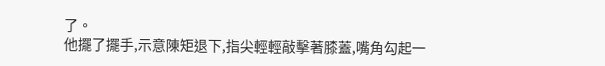了。
他擺了擺手,示意陳矩退下,指尖輕輕敲擊著膝蓋,嘴角勾起一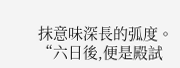抹意味深長的弧度。
“六日後,便是殿試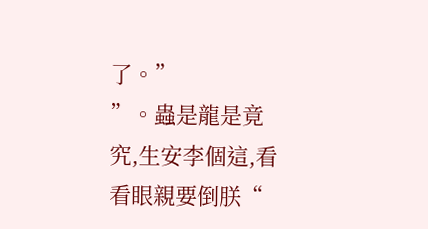了。”
”。蟲是龍是竟究,生安李個這,看看眼親要倒朕“